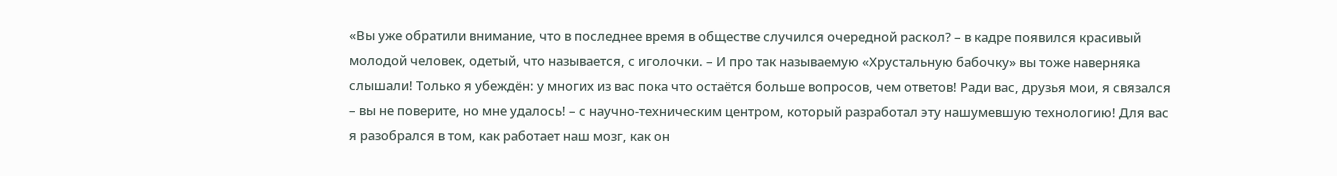«Вы уже обратили внимание, что в последнее время в обществе случился очередной раскол? – в кадре появился красивый молодой человек, одетый, что называется, с иголочки. – И про так называемую «Хрустальную бабочку» вы тоже наверняка слышали! Только я убеждён: у многих из вас пока что остаётся больше вопросов, чем ответов! Ради вас, друзья мои, я связался – вы не поверите, но мне удалось! – с научно-техническим центром, который разработал эту нашумевшую технологию! Для вас я разобрался в том, как работает наш мозг, как он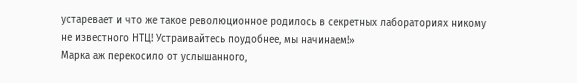устаревает и что же такое революционное родилось в секретных лабораториях никому не известного НТЦ! Устраивайтесь поудобнее, мы начинаем!»
Марка аж перекосило от услышанного,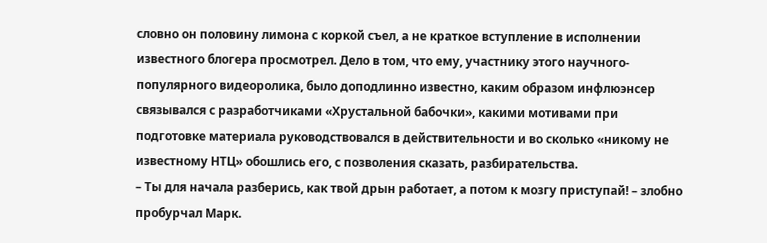словно он половину лимона с коркой съел, а не краткое вступление в исполнении известного блогера просмотрел. Дело в том, что ему, участнику этого научного-популярного видеоролика, было доподлинно известно, каким образом инфлюэнсер связывался с разработчиками «Хрустальной бабочки», какими мотивами при подготовке материала руководствовался в действительности и во сколько «никому не известному НТЦ» обошлись его, с позволения сказать, разбирательства.
– Ты для начала разберись, как твой дрын работает, а потом к мозгу приступай! – злобно пробурчал Марк.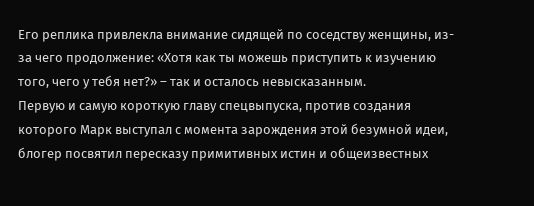Его реплика привлекла внимание сидящей по соседству женщины, из-за чего продолжение: «Хотя как ты можешь приступить к изучению того, чего у тебя нет?» – так и осталось невысказанным.
Первую и самую короткую главу спецвыпуска, против создания которого Марк выступал с момента зарождения этой безумной идеи, блогер посвятил пересказу примитивных истин и общеизвестных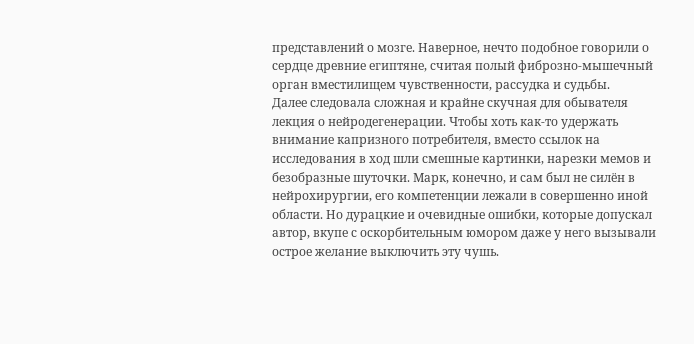представлений о мозге. Наверное, нечто подобное говорили о сердце древние египтяне, считая полый фиброзно-мышечный орган вместилищем чувственности, рассудка и судьбы.
Далее следовала сложная и крайне скучная для обывателя лекция о нейродегенерации. Чтобы хоть как-то удержать внимание капризного потребителя, вместо ссылок на исследования в ход шли смешные картинки, нарезки мемов и безобразные шуточки. Марк, конечно, и сам был не силён в нейрохирургии, его компетенции лежали в совершенно иной области. Но дурацкие и очевидные ошибки, которые допускал автор, вкупе с оскорбительным юмором даже у него вызывали острое желание выключить эту чушь.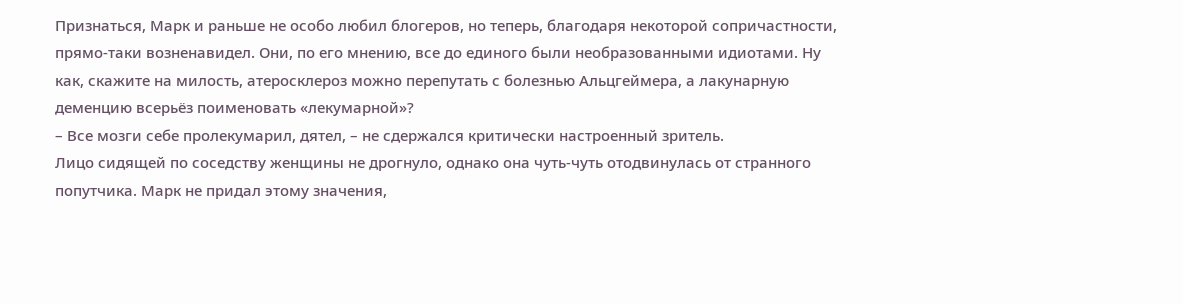Признаться, Марк и раньше не особо любил блогеров, но теперь, благодаря некоторой сопричастности, прямо-таки возненавидел. Они, по его мнению, все до единого были необразованными идиотами. Ну как, скажите на милость, атеросклероз можно перепутать с болезнью Альцгеймера, а лакунарную деменцию всерьёз поименовать «лекумарной»?
– Все мозги себе пролекумарил, дятел, – не сдержался критически настроенный зритель.
Лицо сидящей по соседству женщины не дрогнуло, однако она чуть-чуть отодвинулась от странного попутчика. Марк не придал этому значения,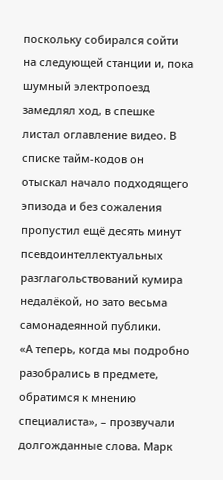поскольку собирался сойти на следующей станции и, пока шумный электропоезд замедлял ход, в спешке листал оглавление видео. В списке тайм-кодов он отыскал начало подходящего эпизода и без сожаления пропустил ещё десять минут псевдоинтеллектуальных разглагольствований кумира недалёкой, но зато весьма самонадеянной публики.
«А теперь, когда мы подробно разобрались в предмете, обратимся к мнению специалиста», – прозвучали долгожданные слова. Марк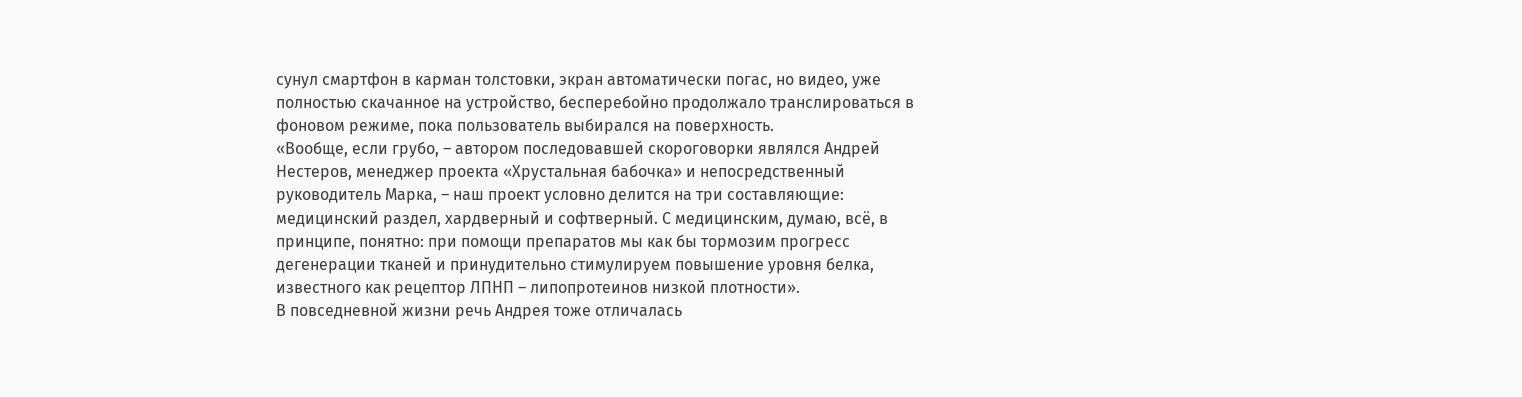сунул смартфон в карман толстовки, экран автоматически погас, но видео, уже полностью скачанное на устройство, бесперебойно продолжало транслироваться в фоновом режиме, пока пользователь выбирался на поверхность.
«Вообще, если грубо, – автором последовавшей скороговорки являлся Андрей Нестеров, менеджер проекта «Хрустальная бабочка» и непосредственный руководитель Марка, – наш проект условно делится на три составляющие: медицинский раздел, хардверный и софтверный. С медицинским, думаю, всё, в принципе, понятно: при помощи препаратов мы как бы тормозим прогресс дегенерации тканей и принудительно стимулируем повышение уровня белка, известного как рецептор ЛПНП – липопротеинов низкой плотности».
В повседневной жизни речь Андрея тоже отличалась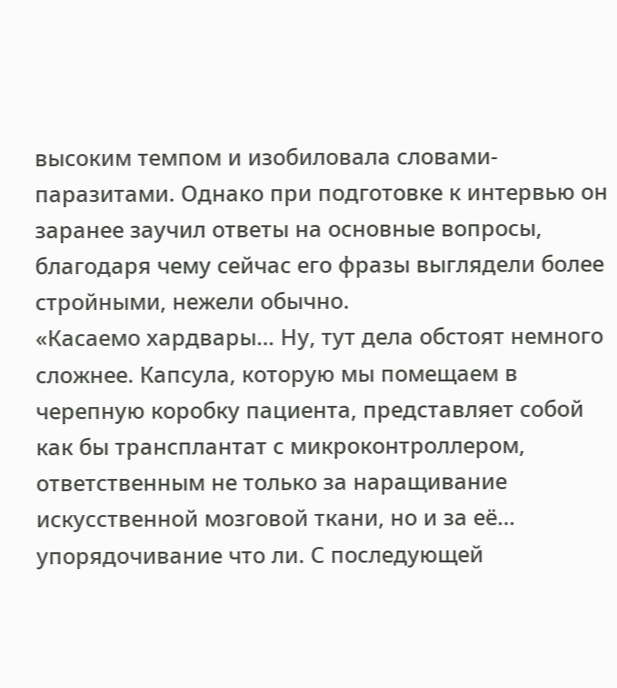высоким темпом и изобиловала словами-паразитами. Однако при подготовке к интервью он заранее заучил ответы на основные вопросы, благодаря чему сейчас его фразы выглядели более стройными, нежели обычно.
«Касаемо хардвары… Ну, тут дела обстоят немного сложнее. Капсула, которую мы помещаем в черепную коробку пациента, представляет собой как бы трансплантат с микроконтроллером, ответственным не только за наращивание искусственной мозговой ткани, но и за её… упорядочивание что ли. С последующей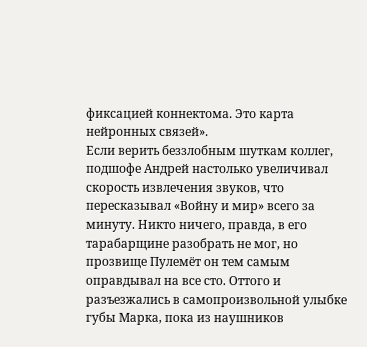фиксацией коннектома. Это карта нейронных связей».
Если верить беззлобным шуткам коллег, подшофе Андрей настолько увеличивал скорость извлечения звуков, что пересказывал «Войну и мир» всего за минуту. Никто ничего, правда, в его тарабарщине разобрать не мог, но прозвище Пулемёт он тем самым оправдывал на все сто. Оттого и разъезжались в самопроизвольной улыбке губы Марка, пока из наушников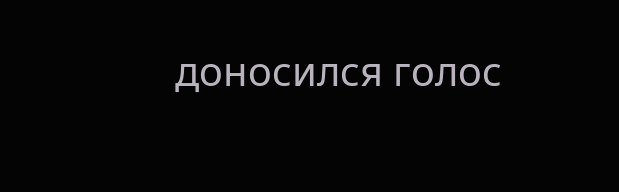доносился голос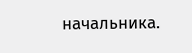начальника.